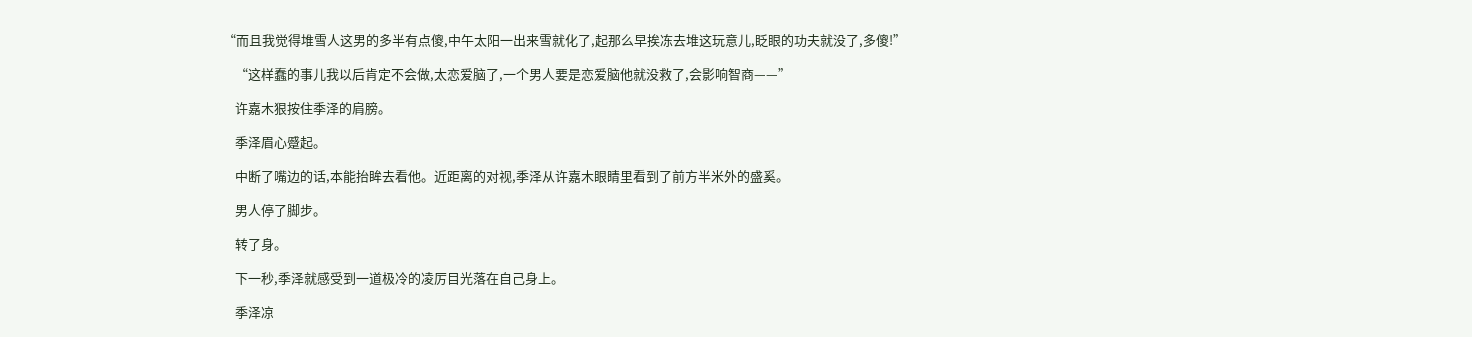“而且我觉得堆雪人这男的多半有点傻,中午太阳一出来雪就化了,起那么早挨冻去堆这玩意儿,眨眼的功夫就没了,多傻!”

    “这样蠢的事儿我以后肯定不会做,太恋爱脑了,一个男人要是恋爱脑他就没救了,会影响智商——”

    许嘉木狠按住季泽的肩膀。

    季泽眉心蹙起。

    中断了嘴边的话,本能抬眸去看他。近距离的对视,季泽从许嘉木眼睛里看到了前方半米外的盛奚。

    男人停了脚步。

    转了身。

    下一秒,季泽就感受到一道极冷的凌厉目光落在自己身上。

    季泽凉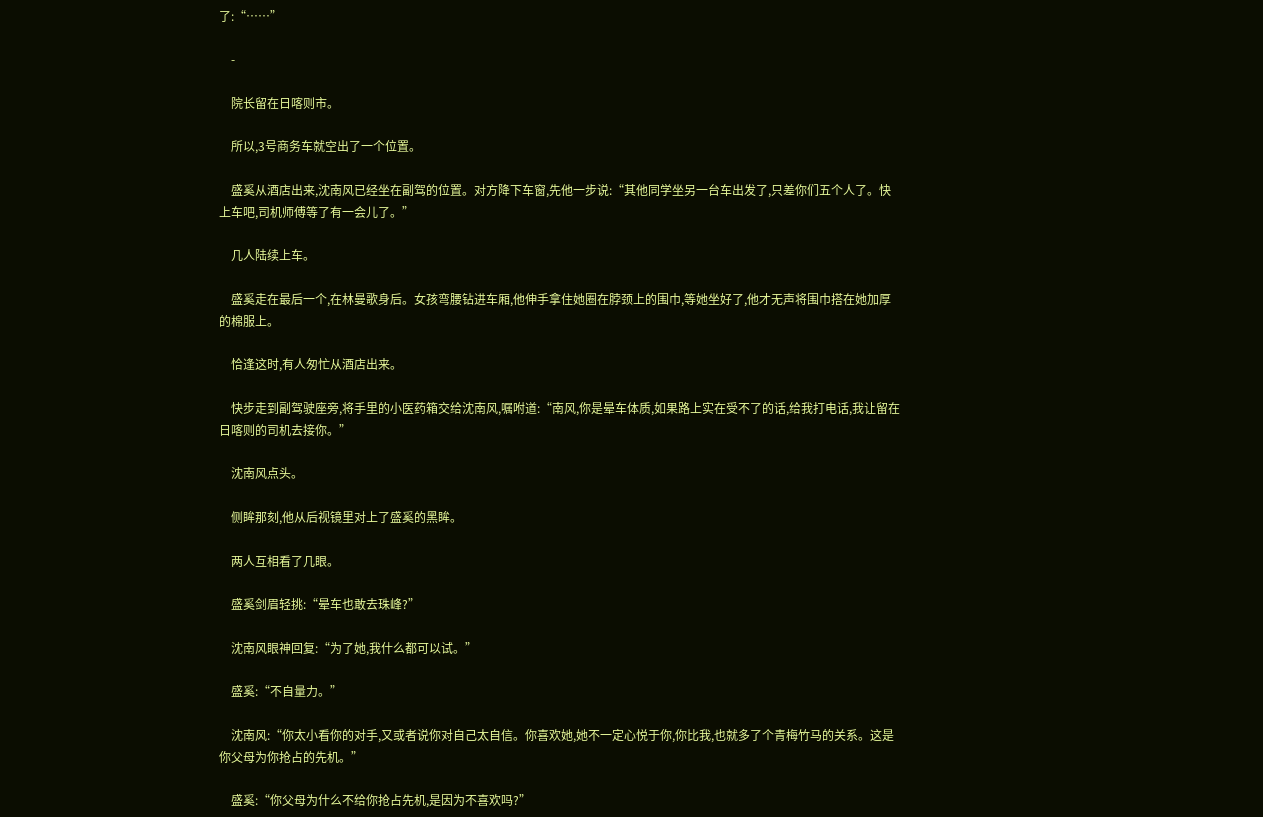了:“……”

    -

    院长留在日喀则市。

    所以,3号商务车就空出了一个位置。

    盛奚从酒店出来,沈南风已经坐在副驾的位置。对方降下车窗,先他一步说:“其他同学坐另一台车出发了,只差你们五个人了。快上车吧,司机师傅等了有一会儿了。”

    几人陆续上车。

    盛奚走在最后一个,在林曼歌身后。女孩弯腰钻进车厢,他伸手拿住她圈在脖颈上的围巾,等她坐好了,他才无声将围巾搭在她加厚的棉服上。

    恰逢这时,有人匆忙从酒店出来。

    快步走到副驾驶座旁,将手里的小医药箱交给沈南风,嘱咐道:“南风,你是晕车体质,如果路上实在受不了的话,给我打电话,我让留在日喀则的司机去接你。”

    沈南风点头。

    侧眸那刻,他从后视镜里对上了盛奚的黑眸。

    两人互相看了几眼。

    盛奚剑眉轻挑:“晕车也敢去珠峰?”

    沈南风眼神回复:“为了她,我什么都可以试。”

    盛奚:“不自量力。”

    沈南风:“你太小看你的对手,又或者说你对自己太自信。你喜欢她,她不一定心悦于你,你比我,也就多了个青梅竹马的关系。这是你父母为你抢占的先机。”

    盛奚:“你父母为什么不给你抢占先机,是因为不喜欢吗?”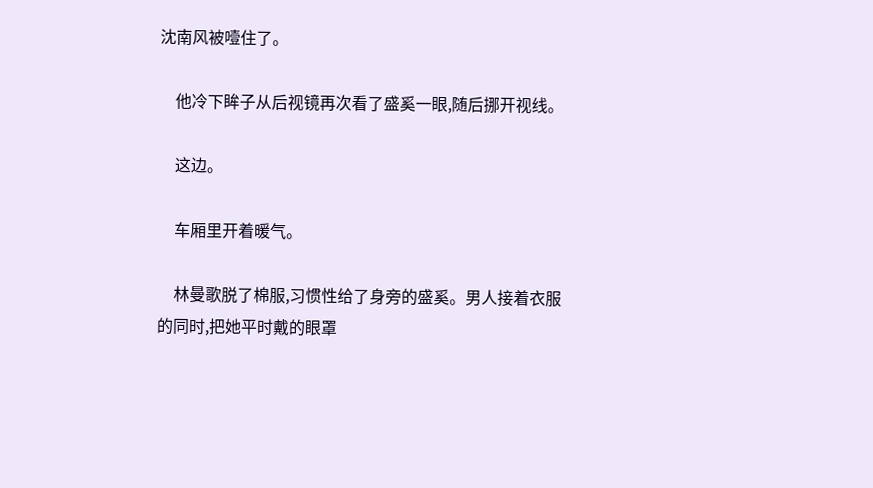沈南风被噎住了。

    他冷下眸子从后视镜再次看了盛奚一眼,随后挪开视线。

    这边。

    车厢里开着暖气。

    林曼歌脱了棉服,习惯性给了身旁的盛奚。男人接着衣服的同时,把她平时戴的眼罩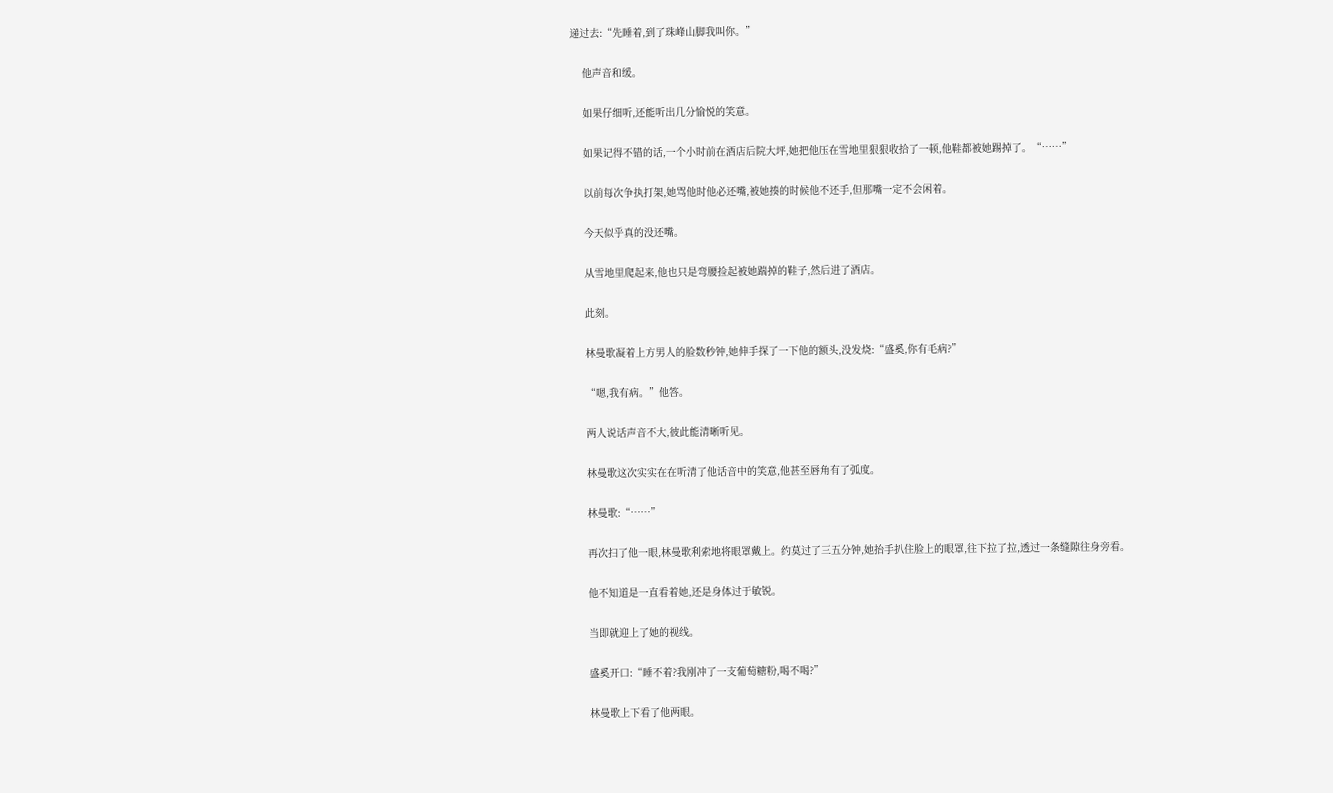递过去:“先睡着,到了珠峰山脚我叫你。”

    他声音和缓。

    如果仔细听,还能听出几分愉悦的笑意。

    如果记得不错的话,一个小时前在酒店后院大坪,她把他压在雪地里狠狠收拾了一顿,他鞋都被她踢掉了。“……”

    以前每次争执打架,她骂他时他必还嘴,被她揍的时候他不还手,但那嘴一定不会闲着。

    今天似乎真的没还嘴。

    从雪地里爬起来,他也只是弯腰捡起被她踹掉的鞋子,然后进了酒店。

    此刻。

    林曼歌凝着上方男人的脸数秒钟,她伸手探了一下他的额头,没发烧:“盛奚,你有毛病?”

    “嗯,我有病。”他答。

    两人说话声音不大,彼此能清晰听见。

    林曼歌这次实实在在听清了他话音中的笑意,他甚至唇角有了弧度。

    林曼歌:“……”

    再次扫了他一眼,林曼歌利索地将眼罩戴上。约莫过了三五分钟,她抬手扒住脸上的眼罩,往下拉了拉,透过一条缝隙往身旁看。

    他不知道是一直看着她,还是身体过于敏锐。

    当即就迎上了她的视线。

    盛奚开口:“睡不着?我刚冲了一支葡萄糖粉,喝不喝?”

    林曼歌上下看了他两眼。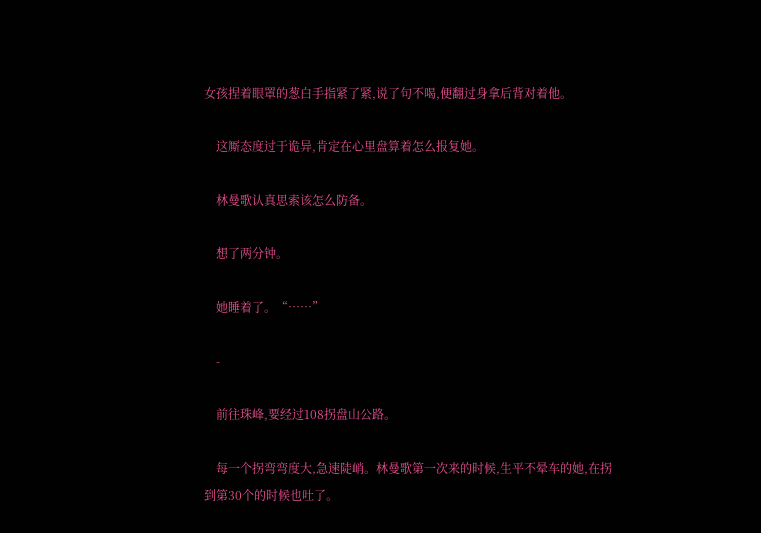女孩捏着眼罩的葱白手指紧了紧,说了句不喝,便翻过身拿后背对着他。

    这厮态度过于诡异,肯定在心里盘算着怎么报复她。

    林曼歌认真思索该怎么防备。

    想了两分钟。

    她睡着了。“……”

    -

    前往珠峰,要经过108拐盘山公路。

    每一个拐弯弯度大,急速陡峭。林曼歌第一次来的时候,生平不晕车的她,在拐到第30个的时候也吐了。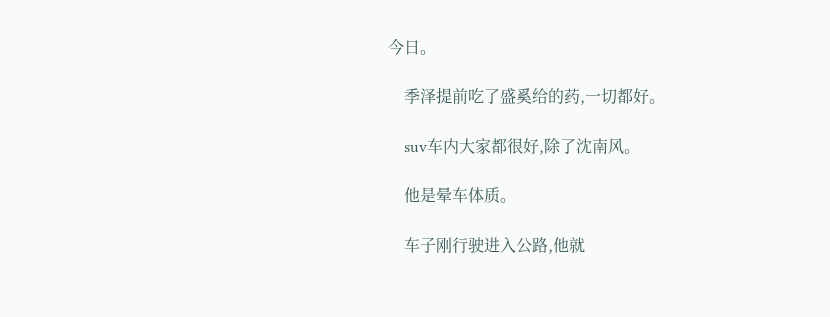今日。

    季泽提前吃了盛奚给的药,一切都好。

    suv车内大家都很好,除了沈南风。

    他是晕车体质。

    车子刚行驶进入公路,他就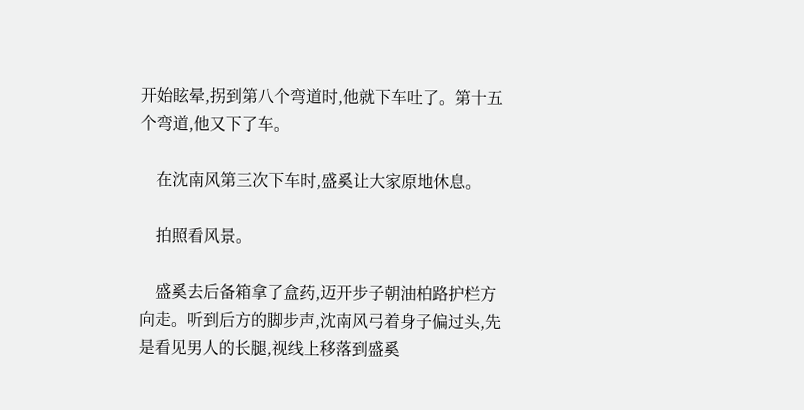开始眩晕,拐到第八个弯道时,他就下车吐了。第十五个弯道,他又下了车。

    在沈南风第三次下车时,盛奚让大家原地休息。

    拍照看风景。

    盛奚去后备箱拿了盒药,迈开步子朝油柏路护栏方向走。听到后方的脚步声,沈南风弓着身子偏过头,先是看见男人的长腿,视线上移落到盛奚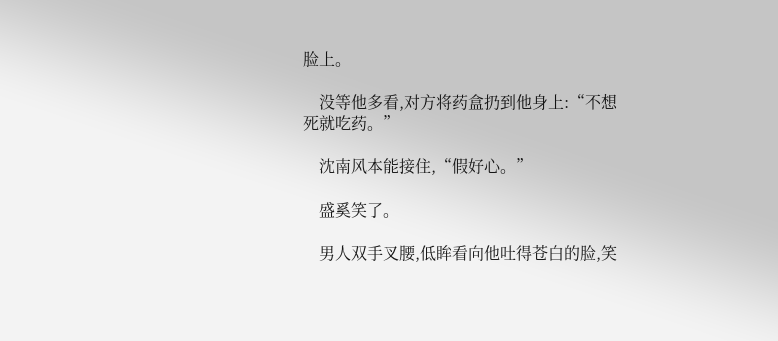脸上。

    没等他多看,对方将药盒扔到他身上:“不想死就吃药。”

    沈南风本能接住,“假好心。”

    盛奚笑了。

    男人双手叉腰,低眸看向他吐得苍白的脸,笑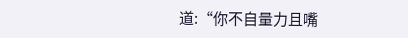道:“你不自量力且嘴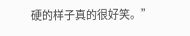硬的样子真的很好笑。”